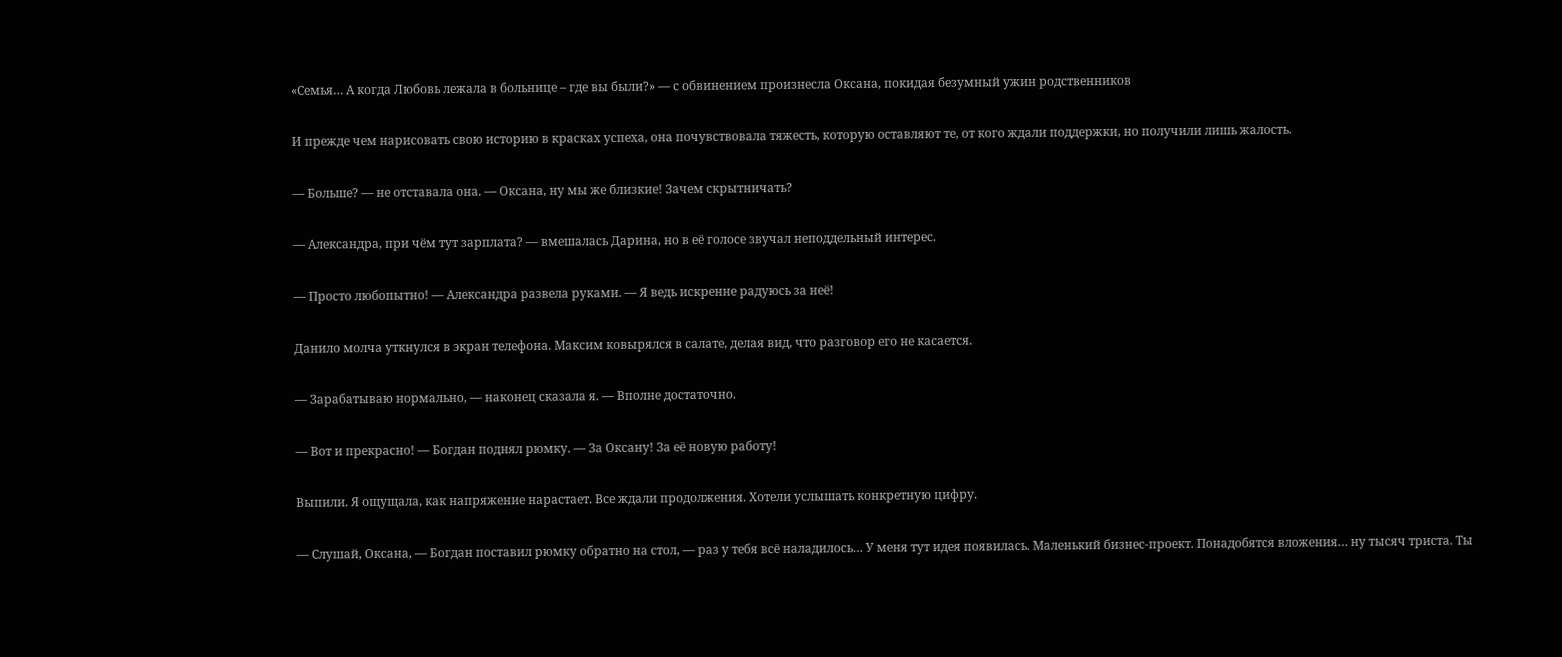«Семья… А когда Любовь лежала в больнице – где вы были?» — с обвинением произнесла Оксана, покидая безумный ужин родственников

И прежде чем нарисовать свою историю в красках успеха, она почувствовала тяжесть, которую оставляют те, от кого ждали поддержки, но получили лишь жалость.

— Больше? — не отставала она. — Оксана, ну мы же близкие! Зачем скрытничать?

— Александра, при чём тут зарплата? — вмешалась Дарина, но в её голосе звучал неподдельный интерес.

— Просто любопытно! — Александра развела руками. — Я ведь искренне радуюсь за неё!

Данило молча уткнулся в экран телефона. Максим ковырялся в салате, делая вид, что разговор его не касается.

— Зарабатываю нормально, — наконец сказала я. — Вполне достаточно.

— Вот и прекрасно! — Богдан поднял рюмку. — За Оксану! За её новую работу!

Выпили. Я ощущала, как напряжение нарастает. Все ждали продолжения. Хотели услышать конкретную цифру.

— Слушай, Оксана, — Богдан поставил рюмку обратно на стол, — раз у тебя всё наладилось… У меня тут идея появилась. Маленький бизнес-проект. Понадобятся вложения… ну тысяч триста. Ты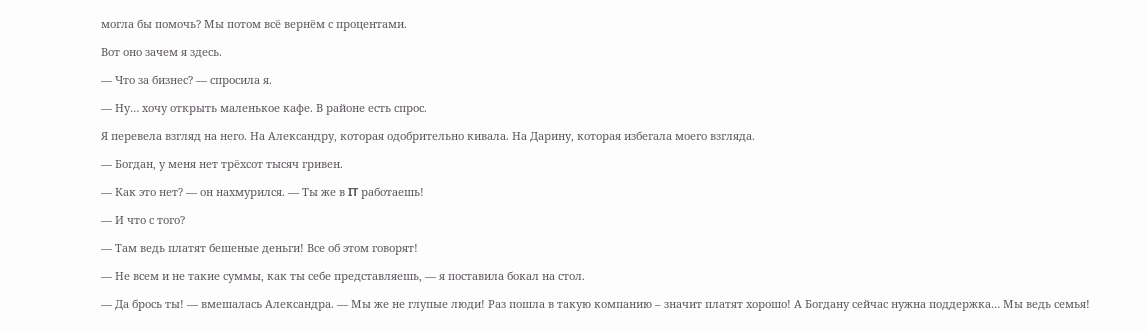могла бы помочь? Мы потом всё вернём с процентами.

Вот оно зачем я здесь.

— Что за бизнес? — спросила я.

— Ну… хочу открыть маленькое кафе. В районе есть спрос.

Я перевела взгляд на него. На Александру, которая одобрительно кивала. На Дарину, которая избегала моего взгляда.

— Богдан, у меня нет трёхсот тысяч гривен.

— Как это нет? — он нахмурился. — Ты же в IT работаешь!

— И что с того?

— Там ведь платят бешеные деньги! Все об этом говорят!

— Не всем и не такие суммы, как ты себе представляешь, — я поставила бокал на стол.

— Да брось ты! — вмешалась Александра. — Мы же не глупые люди! Раз пошла в такую компанию – значит платят хорошо! А Богдану сейчас нужна поддержка… Мы ведь семья!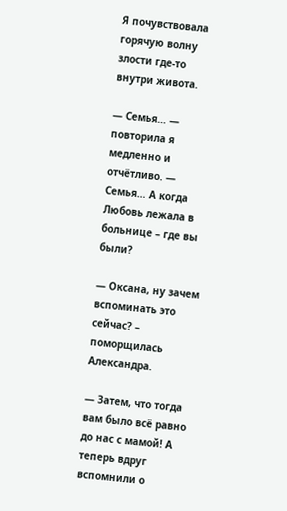Я почувствовала горячую волну злости где-то внутри живота.

— Семья… — повторила я медленно и отчётливо. — Семья… А когда Любовь лежала в больнице – где вы были?

— Оксана, ну зачем вспоминать это сейчас? – поморщилась Александра.

— Затем, что тогда вам было всё равно до нас с мамой! А теперь вдруг вспомнили о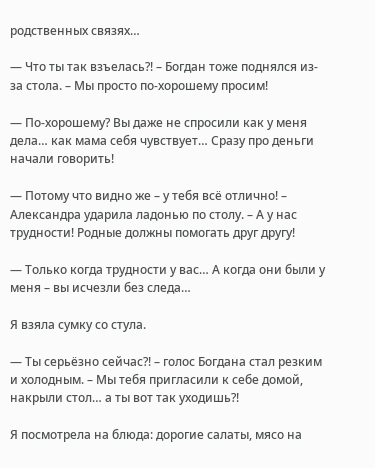родственных связях…

— Что ты так взъелась?! – Богдан тоже поднялся из-за стола. – Мы просто по-хорошему просим!

— По-хорошему? Вы даже не спросили как у меня дела… как мама себя чувствует… Сразу про деньги начали говорить!

— Потому что видно же – у тебя всё отлично! – Александра ударила ладонью по столу. – А у нас трудности! Родные должны помогать друг другу!

— Только когда трудности у вас… А когда они были у меня – вы исчезли без следа…

Я взяла сумку со стула.

— Ты серьёзно сейчас?! – голос Богдана стал резким и холодным. – Мы тебя пригласили к себе домой, накрыли стол… а ты вот так уходишь?!

Я посмотрела на блюда: дорогие салаты, мясо на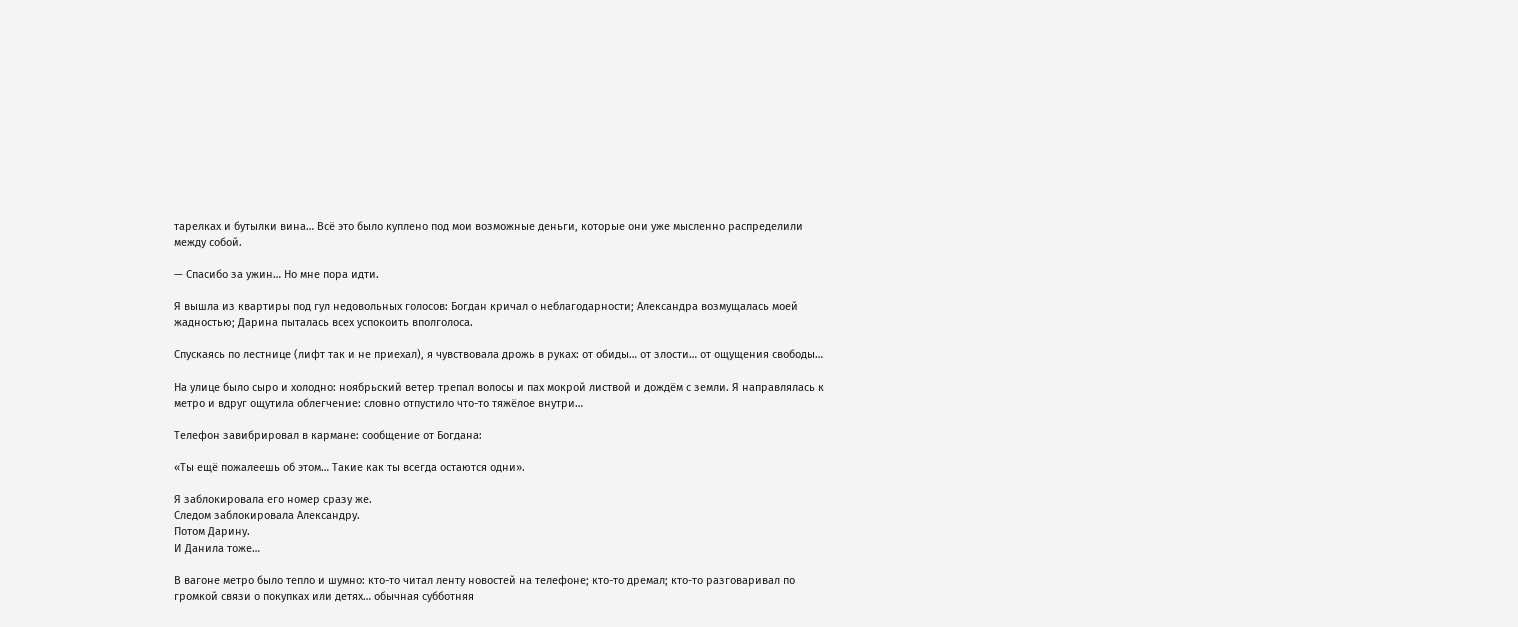тарелках и бутылки вина… Всё это было куплено под мои возможные деньги, которые они уже мысленно распределили между собой.

— Спасибо за ужин… Но мне пора идти.

Я вышла из квартиры под гул недовольных голосов: Богдан кричал о неблагодарности; Александра возмущалась моей жадностью; Дарина пыталась всех успокоить вполголоса.

Спускаясь по лестнице (лифт так и не приехал), я чувствовала дрожь в руках: от обиды… от злости… от ощущения свободы…

На улице было сыро и холодно: ноябрьский ветер трепал волосы и пах мокрой листвой и дождём с земли. Я направлялась к метро и вдруг ощутила облегчение: словно отпустило что-то тяжёлое внутри…

Телефон завибрировал в кармане: сообщение от Богдана:

«Ты ещё пожалеешь об этом… Такие как ты всегда остаются одни».

Я заблокировала его номер сразу же.
Следом заблокировала Александру.
Потом Дарину.
И Данила тоже…

В вагоне метро было тепло и шумно: кто-то читал ленту новостей на телефоне; кто-то дремал; кто-то разговаривал по громкой связи о покупках или детях… обычная субботняя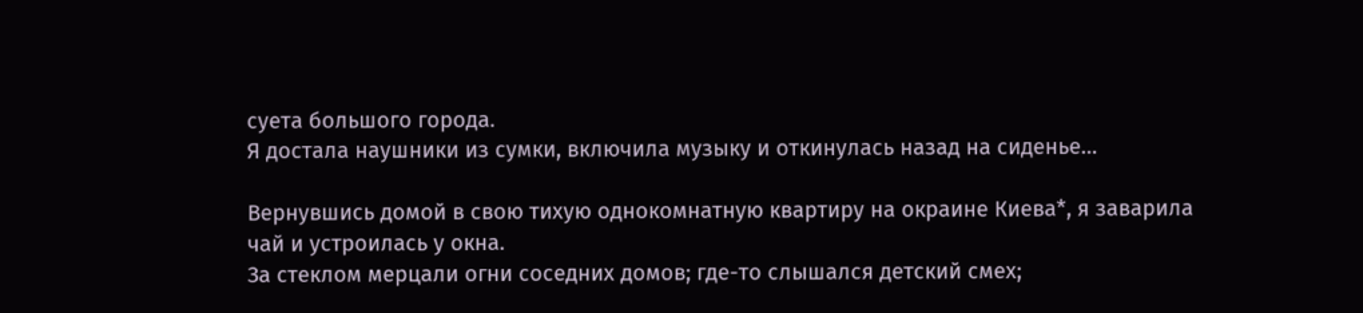суета большого города.
Я достала наушники из сумки, включила музыку и откинулась назад на сиденье…

Вернувшись домой в свою тихую однокомнатную квартиру на окраине Киева*, я заварила чай и устроилась у окна.
За стеклом мерцали огни соседних домов; где-то слышался детский смех;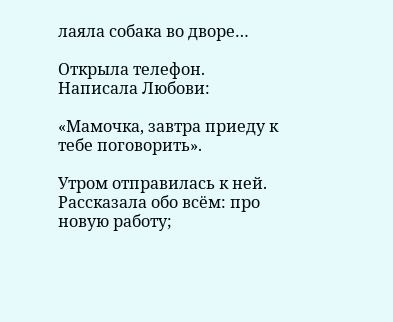лаяла собака во дворе…

Открыла телефон.
Написала Любови:

«Мамочка, завтра приеду к тебе поговорить».

Утром отправилась к ней.
Рассказала обо всём: про новую работу;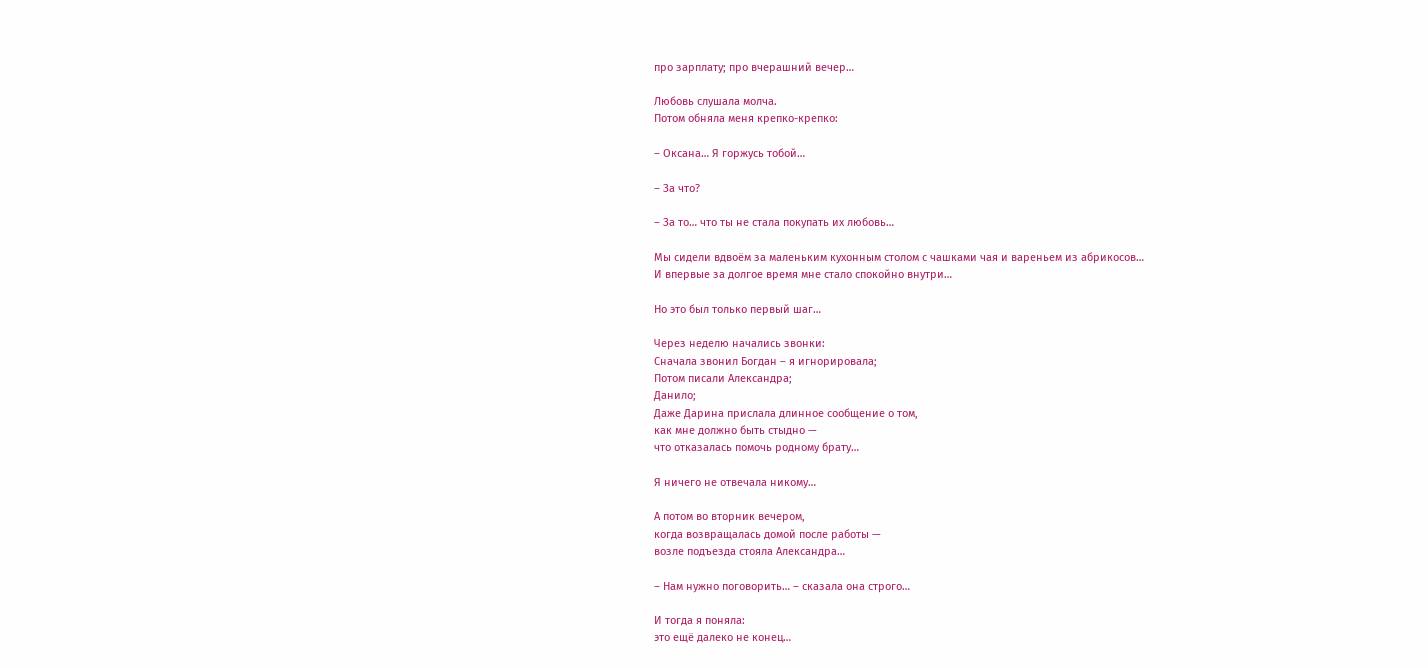про зарплату; про вчерашний вечер…

Любовь слушала молча.
Потом обняла меня крепко-крепко:

– Оксана… Я горжусь тобой…

– За что?

– За то… что ты не стала покупать их любовь…

Мы сидели вдвоём за маленьким кухонным столом с чашками чая и вареньем из абрикосов…
И впервые за долгое время мне стало спокойно внутри…

Но это был только первый шаг…

Через неделю начались звонки:
Сначала звонил Богдан – я игнорировала;
Потом писали Александра;
Данило;
Даже Дарина прислала длинное сообщение о том,
как мне должно быть стыдно —
что отказалась помочь родному брату…

Я ничего не отвечала никому…

А потом во вторник вечером,
когда возвращалась домой после работы —
возле подъезда стояла Александра…

– Нам нужно поговорить… – сказала она строго…

И тогда я поняла:
это ещё далеко не конец…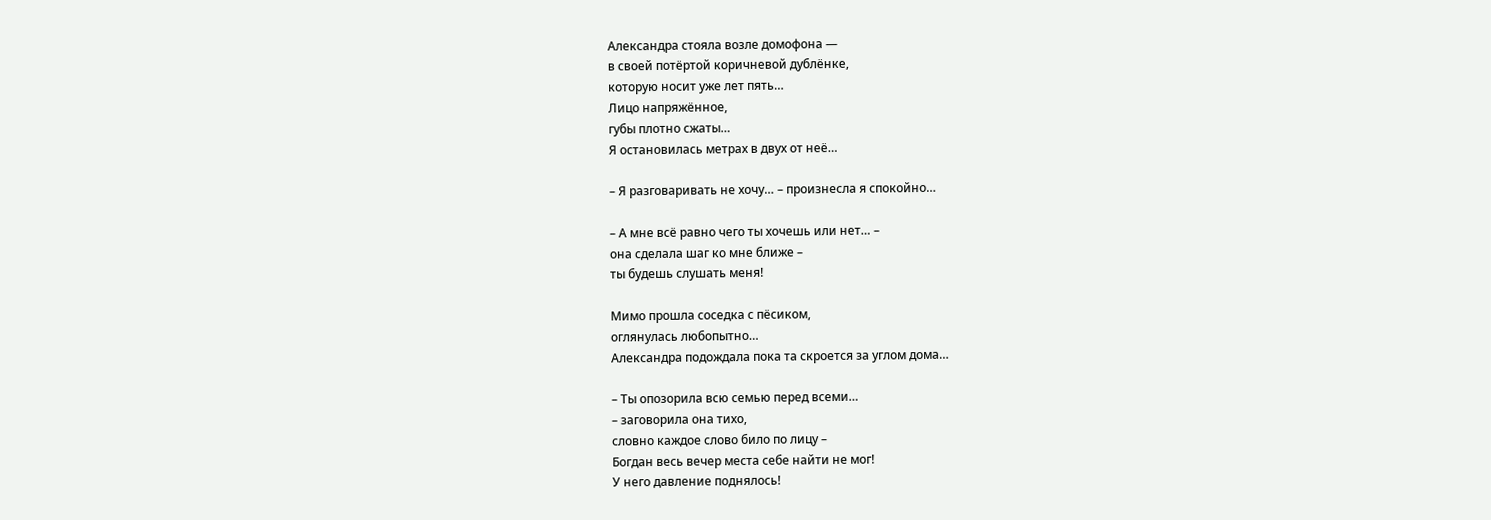Александра стояла возле домофона —
в своей потёртой коричневой дублёнке,
которую носит уже лет пять…
Лицо напряжённое,
губы плотно сжаты…
Я остановилась метрах в двух от неё…

– Я разговаривать не хочу… – произнесла я спокойно…

– А мне всё равно чего ты хочешь или нет… –
она сделала шаг ко мне ближе –
ты будешь слушать меня!

Мимо прошла соседка с пёсиком,
оглянулась любопытно…
Александра подождала пока та скроется за углом дома…

– Ты опозорила всю семью перед всеми…
– заговорила она тихо,
словно каждое слово било по лицу –
Богдан весь вечер места себе найти не мог!
У него давление поднялось!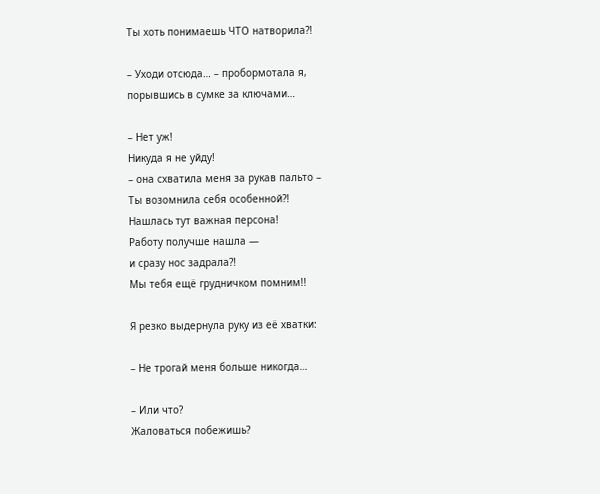Ты хоть понимаешь ЧТО натворила?!

– Уходи отсюда… – пробормотала я,
порывшись в сумке за ключами…

– Нет уж!
Никуда я не уйду!
– она схватила меня за рукав пальто –
Ты возомнила себя особенной?!
Нашлась тут важная персона!
Работу получше нашла —
и сразу нос задрала?!
Мы тебя ещё грудничком помним!!

Я резко выдернула руку из её хватки:

– Не трогай меня больше никогда…

– Или что?
Жаловаться побежишь?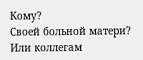Кому?
Своей больной матери?
Или коллегам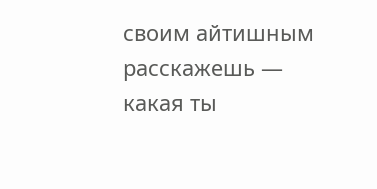своим айтишным расскажешь —
какая ты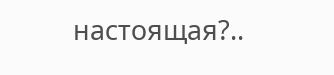настоящая?..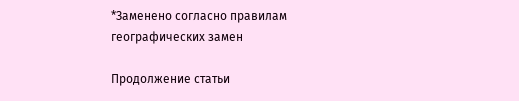*Заменено согласно правилам географических замен

Продолжение статьи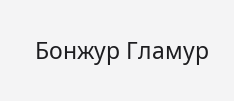Бонжур Гламур